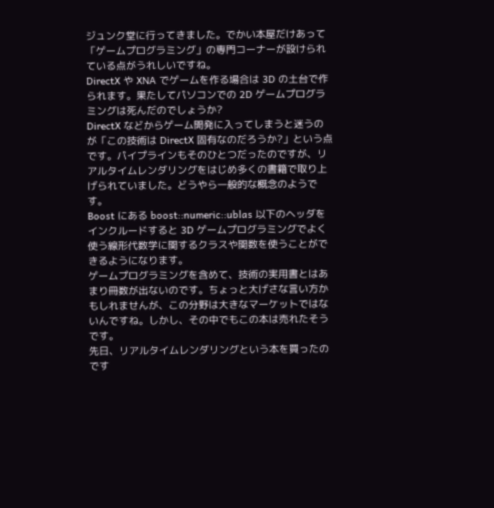ジュンク堂に行ってきました。でかい本屋だけあって「ゲームプログラミング」の専門コーナーが設けられている点がうれしいですね。
DirectX や XNA でゲームを作る場合は 3D の土台で作られます。果たしてパソコンでの 2D ゲームプログラミングは死んだのでしょうか?
DirectX などからゲーム開発に入ってしまうと迷うのが「この技術は DirectX 固有なのだろうか?」という点です。パイプラインもそのひとつだったのですが、リアルタイムレンダリングをはじめ多くの書籍で取り上げられていました。どうやら一般的な概念のようです。
Boost にある boost::numeric::ublas 以下のヘッダをインクルードすると 3D ゲームプログラミングでよく使う線形代数学に関するクラスや関数を使うことができるようになります。
ゲームプログラミングを含めて、技術の実用書とはあまり冊数が出ないのです。ちょっと大げさな言い方かもしれませんが、この分野は大きなマーケットではないんですね。しかし、その中でもこの本は売れたそうです。
先日、リアルタイムレンダリングという本を買ったのです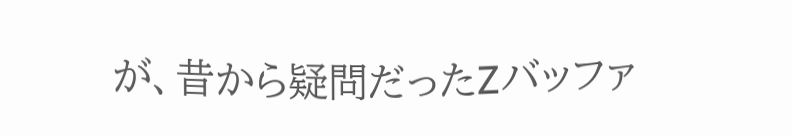が、昔から疑問だったZバッファ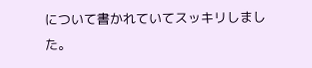について書かれていてスッキリしました。